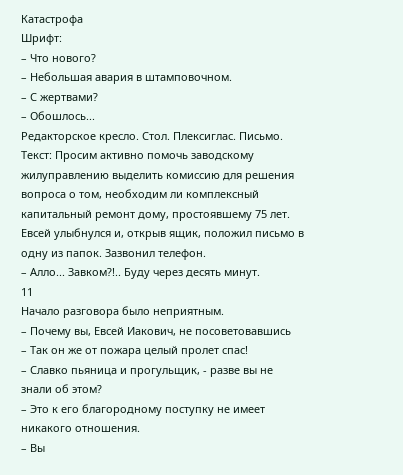Катастрофа
Шрифт:
– Что нового?
– Небольшая авария в штамповочном.
– С жертвами?
– Обошлось...
Редакторское кресло. Стол. Плексиглас. Письмо. Текст: Просим активно помочь заводскому жилуправлению выделить комиссию для решения вопроса о том, необходим ли комплексный капитальный ремонт дому, простоявшему 75 лет.
Евсей улыбнулся и, открыв ящик, положил письмо в одну из папок. Зазвонил телефон.
– Алло... Завком?!.. Буду через десять минут.
11
Начало разговора было неприятным.
– Почему вы, Евсей Иакович, не посоветовавшись
– Так он же от пожара целый пролет спас!
– Славко пьяница и прогульщик, - разве вы не знали об этом?
– Это к его благородному поступку не имеет никакого отношения.
– Вы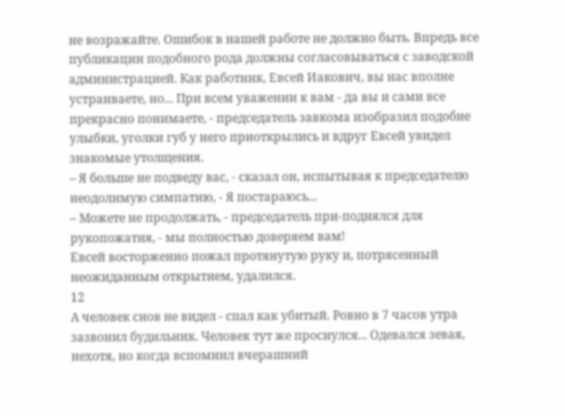не возражайте. Ошибок в нашей работе не должно быть. Впредь все публикации подобного рода должны согласовываться с заводской администрацией. Как работник, Евсей Иакович, вы нас вполне устраиваете, но... При всем уважении к вам - да вы и сами все прекрасно понимаете, - председатель завкома изобразил подобие улыбки, уголки губ у него приоткрылись и вдруг Евсей увидел знакомые утолщения.
– Я больше не подведу вас, - сказал он, испытывая к председателю неодолимую симпатию, - Я постараюсь...
– Можете не продолжать, - председатель при-поднялся для рукопожатия, - мы полностью доверяем вам!
Евсей восторженно пожал протянутую руку и, потрясенный неожиданным открытием, удалился.
12
А человек снов не видел - спал как убитый. Ровно в 7 часов утра зазвонил будильник. Человек тут же проснулся... Одевался зевая, нехотя, но когда вспомнил вчерашний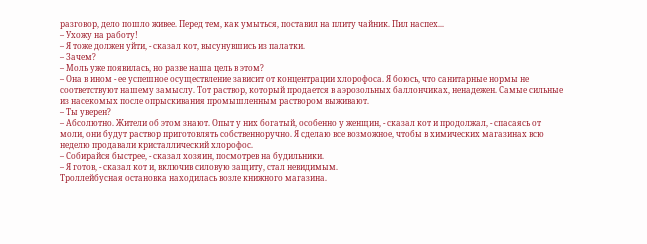разговор, дело пошло живее. Перед тем, как умыться, поставил на плиту чайник. Пил наспех...
– Ухожу на работу!
– Я тоже должен уйти, - сказал кот, высунувшись из палатки.
– Зачем?
– Моль уже появилась, но разве наша цель в этом?
– Она в ином - ее успешное осуществление зависит от концентрации хлорофоса. Я боюсь, что санитарные нормы не соответствуют нашему замыслу. Тот раствор, который продается в аэрозольных баллончиках, ненадежен. Самые сильные из насекомых после опрыскивания промышленным раствором выживают.
– Ты уверен?
– Абсолютно. Жители об этом знают. Опыт у них богатый, особенно у женщин, - сказал кот и продолжал, - спасаясь от моли, они будут раствор приготовлять собственноручно. Я сделаю все возможное, чтобы в химических магазинах всю неделю продавали кристаллический хлорофос.
– Собирайся быстрее, - сказал хозяин, посмотрев на будильники.
– Я готов, - сказал кот и, включив силовую защиту, стал невидимым.
Троллейбусная остановка находилась возле книжного магазина.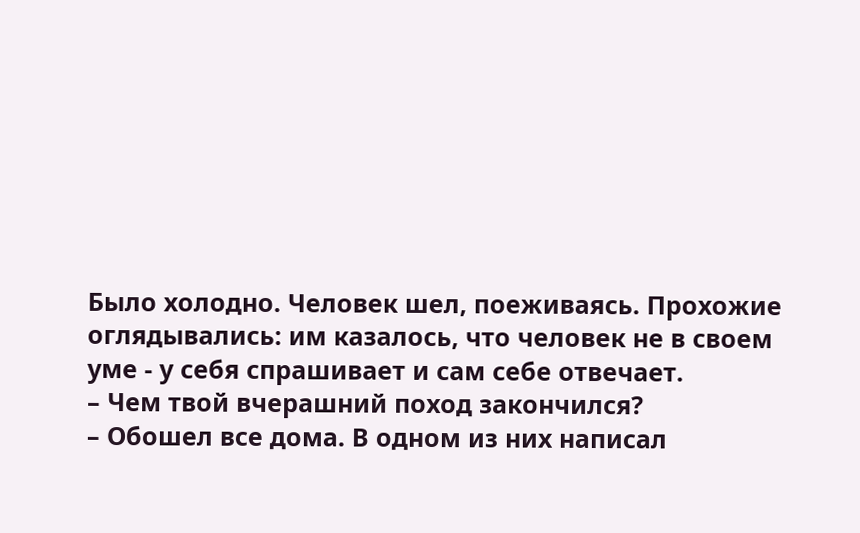Было холодно. Человек шел, поеживаясь. Прохожие оглядывались: им казалось, что человек не в своем уме - у себя спрашивает и сам себе отвечает.
– Чем твой вчерашний поход закончился?
– Обошел все дома. В одном из них написал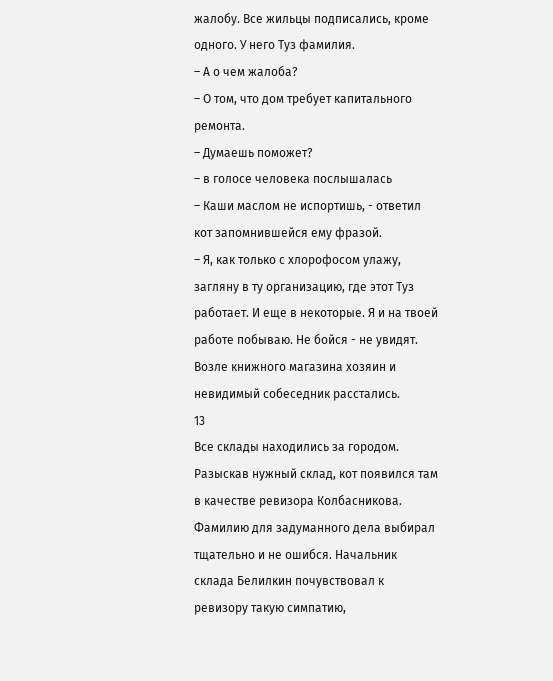жалобу. Все жильцы подписались, кроме одного. У него Туз фамилия.
– А о чем жалоба?
– О том, что дом требует капитального ремонта.
– Думаешь поможет?
– в голосе человека послышалась
– Каши маслом не испортишь, - ответил кот запомнившейся ему фразой.
– Я, как только с хлорофосом улажу, загляну в ту организацию, где этот Туз работает. И еще в некоторые. Я и на твоей работе побываю. Не бойся - не увидят.
Возле книжного магазина хозяин и невидимый собеседник расстались.
13
Все склады находились за городом. Разыскав нужный склад, кот появился там в качестве ревизора Колбасникова. Фамилию для задуманного дела выбирал тщательно и не ошибся. Начальник склада Белилкин почувствовал к ревизору такую симпатию,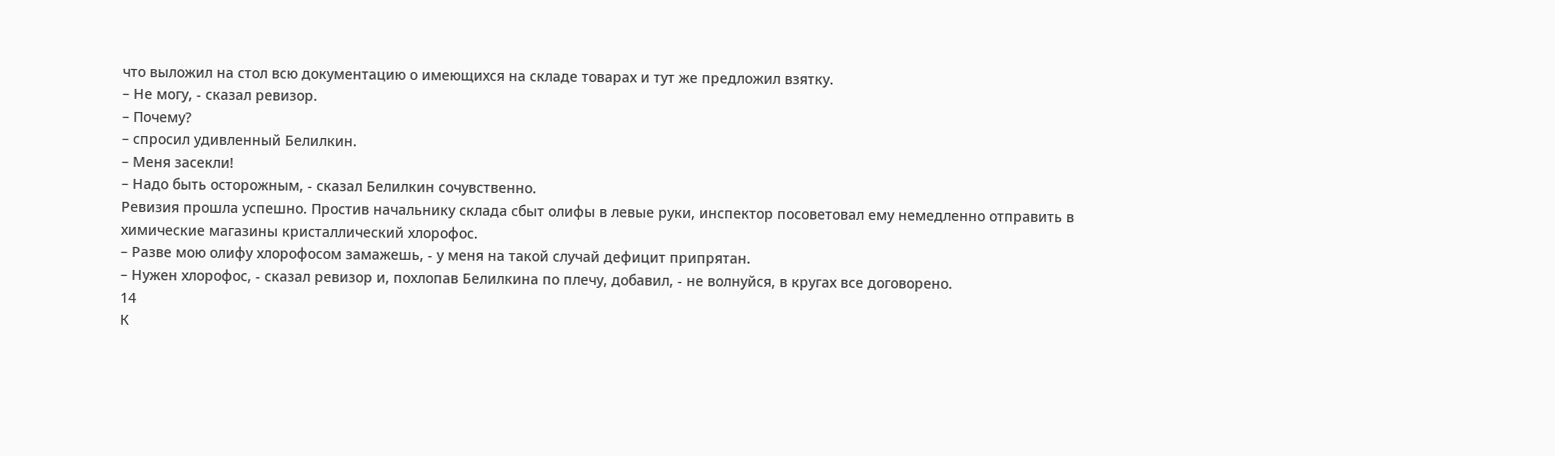что выложил на стол всю документацию о имеющихся на складе товарах и тут же предложил взятку.
– Не могу, - сказал ревизор.
– Почему?
– спросил удивленный Белилкин.
– Меня засекли!
– Надо быть осторожным, - сказал Белилкин сочувственно.
Ревизия прошла успешно. Простив начальнику склада сбыт олифы в левые руки, инспектор посоветовал ему немедленно отправить в химические магазины кристаллический хлорофос.
– Разве мою олифу хлорофосом замажешь, - у меня на такой случай дефицит припрятан.
– Нужен хлорофос, - сказал ревизор и, похлопав Белилкина по плечу, добавил, - не волнуйся, в кругах все договорено.
14
К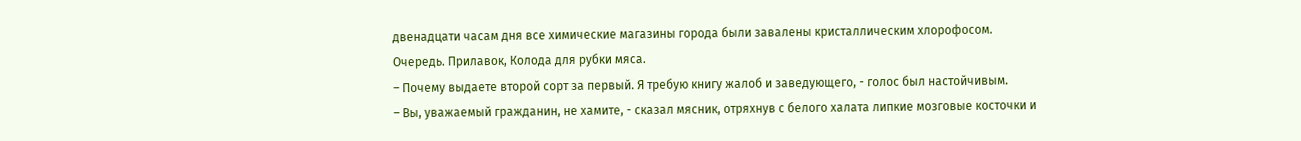двенадцати часам дня все химические магазины города были завалены кристаллическим хлорофосом.
Очередь. Прилавок, Колода для рубки мяса.
– Почему выдаете второй сорт за первый. Я требую книгу жалоб и заведующего, - голос был настойчивым.
– Вы, уважаемый гражданин, не хамите, - сказал мясник, отряхнув с белого халата липкие мозговые косточки и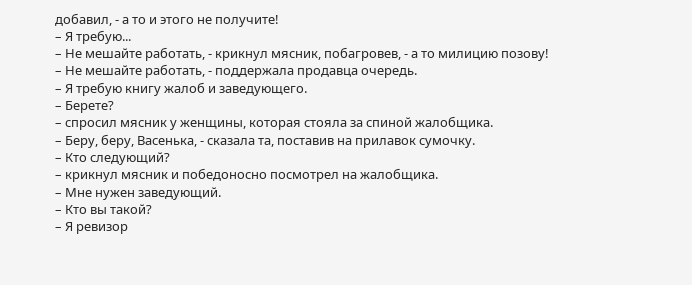добавил, - а то и этого не получите!
– Я требую...
– Не мешайте работать, - крикнул мясник, побагровев, - а то милицию позову!
– Не мешайте работать, - поддержала продавца очередь.
– Я требую книгу жалоб и заведующего.
– Берете?
– спросил мясник у женщины, которая стояла за спиной жалобщика.
– Беру, беру, Васенька, - сказала та, поставив на прилавок сумочку.
– Кто следующий?
– крикнул мясник и победоносно посмотрел на жалобщика.
– Мне нужен заведующий.
– Кто вы такой?
– Я ревизор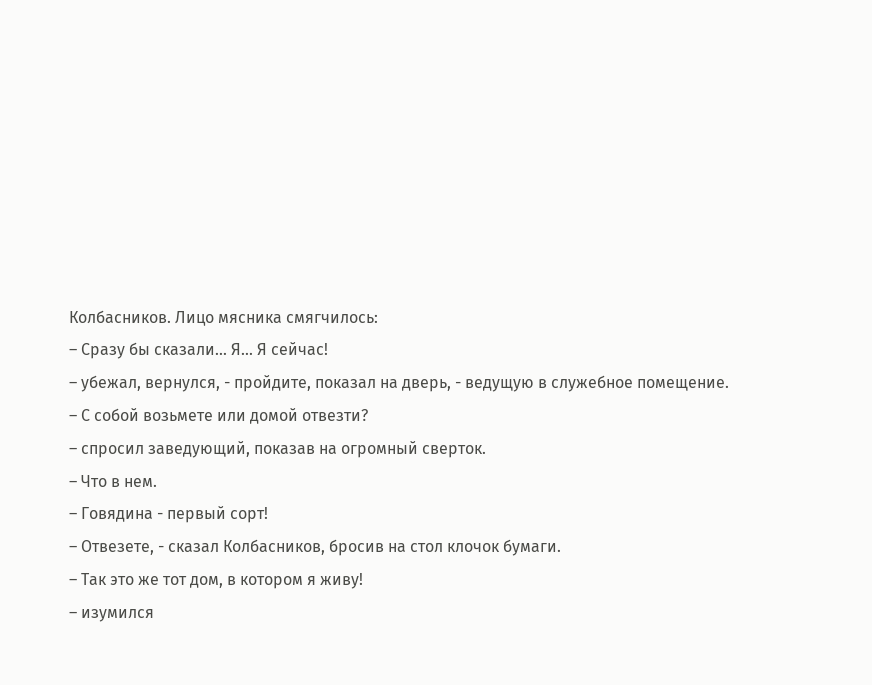Колбасников. Лицо мясника смягчилось:
– Сразу бы сказали... Я... Я сейчас!
– убежал, вернулся, - пройдите, показал на дверь, - ведущую в служебное помещение.
– С собой возьмете или домой отвезти?
– спросил заведующий, показав на огромный сверток.
– Что в нем.
– Говядина - первый сорт!
– Отвезете, - сказал Колбасников, бросив на стол клочок бумаги.
– Так это же тот дом, в котором я живу!
– изумился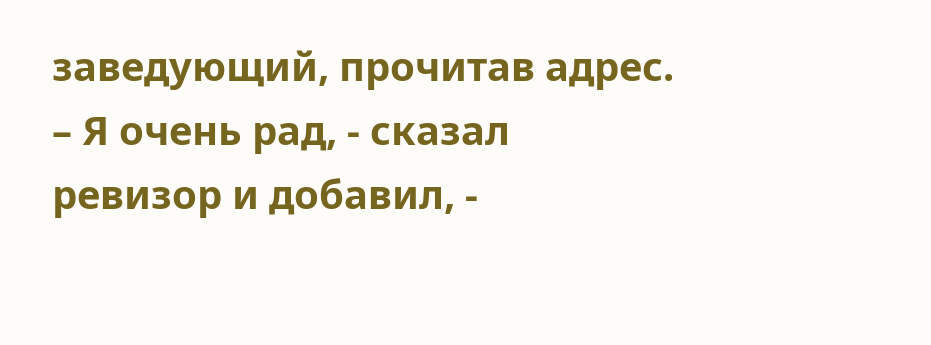заведующий, прочитав адрес.
– Я очень рад, - сказал ревизор и добавил, -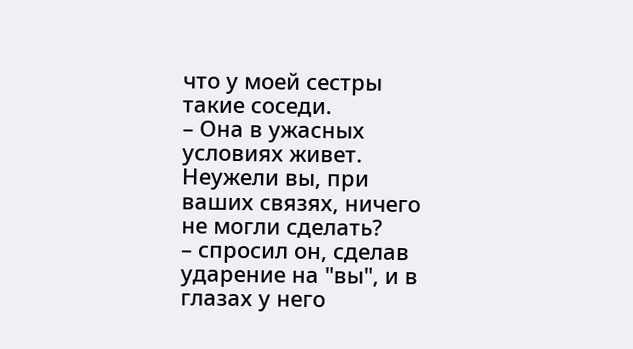что у моей сестры такие соседи.
– Она в ужасных условиях живет. Неужели вы, при ваших связях, ничего не могли сделать?
– спросил он, сделав ударение на "вы", и в глазах у него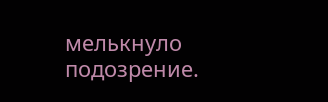мелькнуло подозрение.